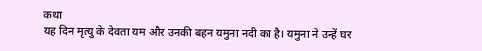कथा
यह दिन मृत्यु के देवता यम और उनकी बहन यमुना नदी का है। यमुना ने उन्हें घर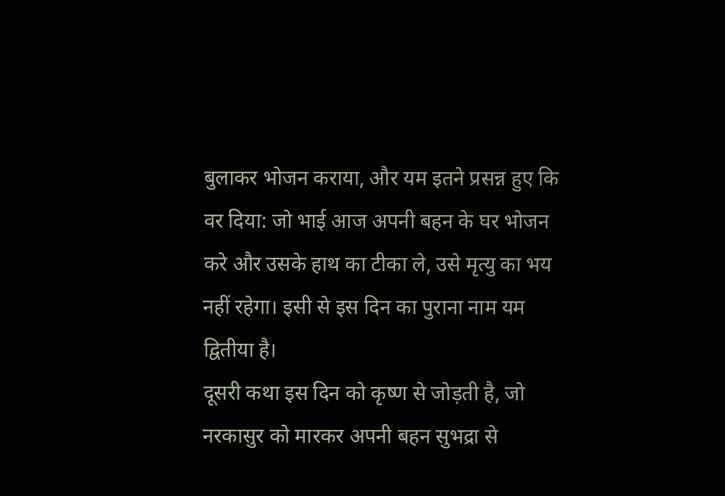बुलाकर भोजन कराया, और यम इतने प्रसन्न हुए कि वर दिया: जो भाई आज अपनी बहन के घर भोजन करे और उसके हाथ का टीका ले, उसे मृत्यु का भय नहीं रहेगा। इसी से इस दिन का पुराना नाम यम द्वितीया है।
दूसरी कथा इस दिन को कृष्ण से जोड़ती है, जो नरकासुर को मारकर अपनी बहन सुभद्रा से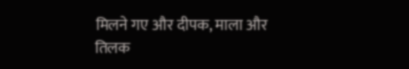मिलने गए और दीपक, माला और तिलक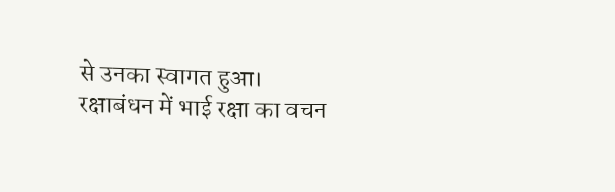से उनका स्वागत हुआ।
रक्षाबंधन में भाई रक्षा का वचन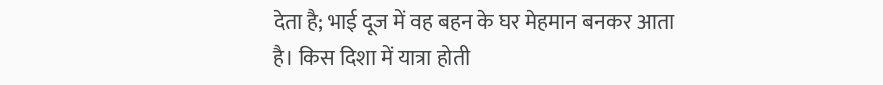देता है; भाई दूज में वह बहन के घर मेहमान बनकर आता है। किस दिशा में यात्रा होती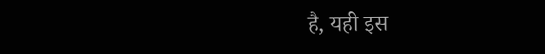है, यही इस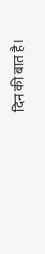दिन की बात है।